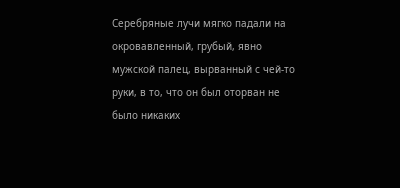Серебряные лучи мягко падали на окровавленный, грубый, явно мужской палец, вырванный с чей-то руки, в то, что он был оторван не было никаких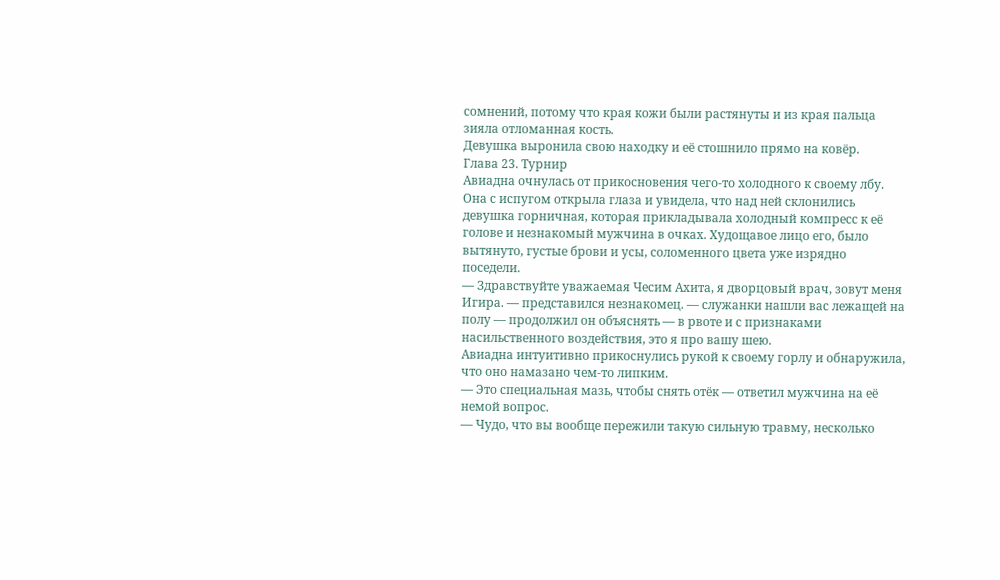сомнений, потому что края кожи были растянуты и из края пальца зияла отломанная кость.
Девушка выронила свою находку и её стошнило прямо на ковёр.
Глава 23. Турнир
Авиадна очнулась от прикосновения чего-то холодного к своему лбу. Она с испугом открыла глаза и увидела, что над ней склонились девушка горничная, которая прикладывала холодный компресс к её голове и незнакомый мужчина в очках. Худощавое лицо его, было вытянуто, густые брови и усы, соломенного цвета уже изрядно поседели.
— Здравствуйте уважаемая Чесим Ахита, я дворцовый врач, зовут меня Игира. — представился незнакомец. — служанки нашли вас лежащей на полу — продолжил он объяснять — в рвоте и с признаками насильственного воздействия, это я про вашу шею.
Авиадна интуитивно прикоснулись рукой к своему горлу и обнаружила, что оно намазано чем-то липким.
— Это специальная мазь, чтобы снять отёк — ответил мужчина на её немой вопрос.
— Чудо, что вы вообще пережили такую сильную травму, несколько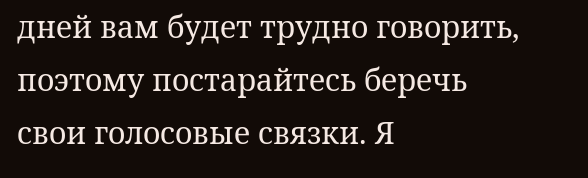дней вам будет трудно говорить, поэтому постарайтесь беречь свои голосовые связки. Я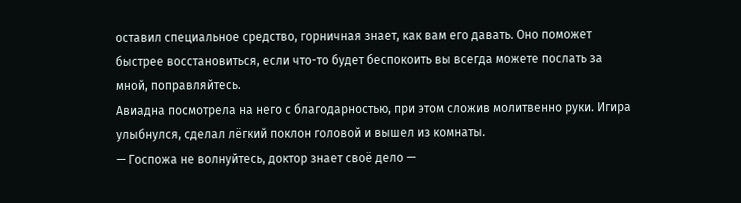оставил специальное средство, горничная знает, как вам его давать. Оно поможет быстрее восстановиться, если что-то будет беспокоить вы всегда можете послать за мной, поправляйтесь.
Авиадна посмотрела на него с благодарностью, при этом сложив молитвенно руки. Игира улыбнулся, сделал лёгкий поклон головой и вышел из комнаты.
— Госпожа не волнуйтесь, доктор знает своё дело —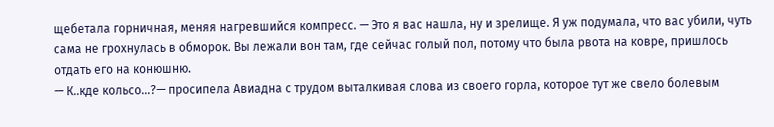щебетала горничная, меняя нагревшийся компресс. — Это я вас нашла, ну и зрелище. Я уж подумала, что вас убили, чуть сама не грохнулась в обморок. Вы лежали вон там, где сейчас голый пол, потому что была рвота на ковре, пришлось отдать его на конюшню.
— К..кде кольсо…?— просипела Авиадна с трудом выталкивая слова из своего горла, которое тут же свело болевым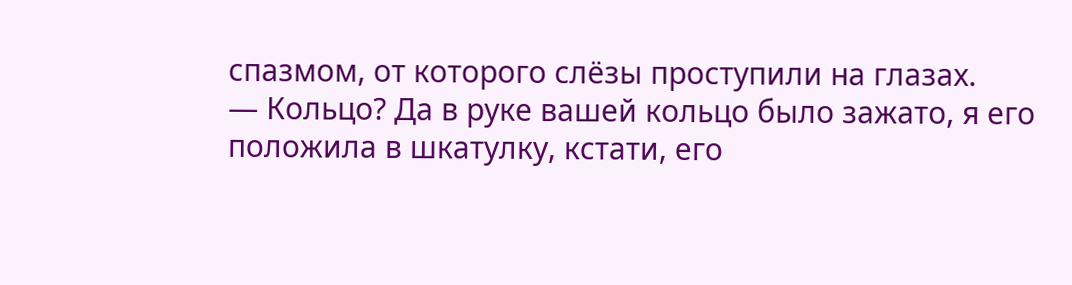спазмом, от которого слёзы проступили на глазах.
— Кольцо? Да в руке вашей кольцо было зажато, я его положила в шкатулку, кстати, его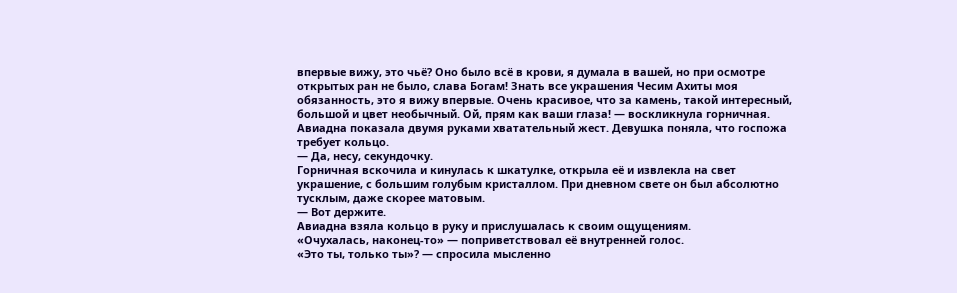впервые вижу, это чьё? Оно было всё в крови, я думала в вашей, но при осмотре открытых ран не было, слава Богам! Знать все украшения Чесим Ахиты моя обязанность, это я вижу впервые. Очень красивое, что за камень, такой интересный, большой и цвет необычный. Ой, прям как ваши глаза! — воскликнула горничная.
Авиадна показала двумя руками хватательный жест. Девушка поняла, что госпожа требует кольцо.
— Да, несу, секундочку.
Горничная вскочила и кинулась к шкатулке, открыла её и извлекла на свет украшение, с большим голубым кристаллом. При дневном свете он был абсолютно тусклым, даже скорее матовым.
— Вот держите.
Авиадна взяла кольцо в руку и прислушалась к своим ощущениям.
«Очухалась, наконец-то» — поприветствовал её внутренней голос.
«Это ты, только ты»? — спросила мысленно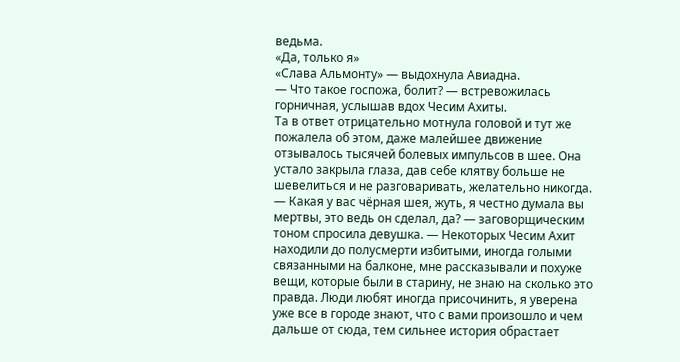ведьма.
«Да, только я»
«Слава Альмонту» — выдохнула Авиадна.
— Что такое госпожа, болит? — встревожилась горничная, услышав вдох Чесим Ахиты.
Та в ответ отрицательно мотнула головой и тут же пожалела об этом, даже малейшее движение отзывалось тысячей болевых импульсов в шее. Она устало закрыла глаза, дав себе клятву больше не шевелиться и не разговаривать, желательно никогда.
— Какая у вас чёрная шея, жуть, я честно думала вы мертвы, это ведь он сделал, да? — заговорщическим тоном спросила девушка. — Некоторых Чесим Ахит находили до полусмерти избитыми, иногда голыми связанными на балконе, мне рассказывали и похуже вещи, которые были в старину, не знаю на сколько это правда. Люди любят иногда присочинить, я уверена уже все в городе знают, что с вами произошло и чем дальше от сюда, тем сильнее история обрастает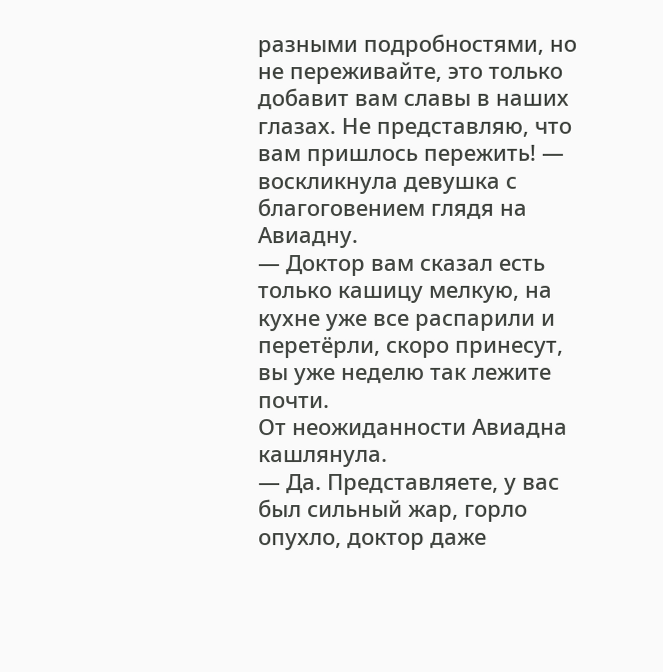разными подробностями, но не переживайте, это только добавит вам славы в наших глазах. Не представляю, что вам пришлось пережить! — воскликнула девушка с благоговением глядя на Авиадну.
— Доктор вам сказал есть только кашицу мелкую, на кухне уже все распарили и перетёрли, скоро принесут, вы уже неделю так лежите почти.
От неожиданности Авиадна кашлянула.
— Да. Представляете, у вас был сильный жар, горло опухло, доктор даже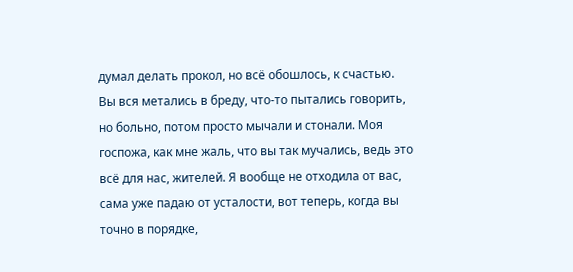думал делать прокол, но всё обошлось, к счастью. Вы вся метались в бреду, что-то пытались говорить, но больно, потом просто мычали и стонали. Моя госпожа, как мне жаль, что вы так мучались, ведь это всё для нас, жителей. Я вообще не отходила от вас, сама уже падаю от усталости, вот теперь, когда вы точно в порядке,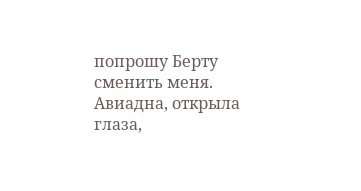попрошу Берту сменить меня.
Авиадна, открыла глаза,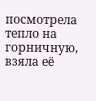посмотрела тепло на горничную, взяла её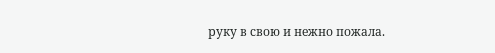руку в свою и нежно пожала.